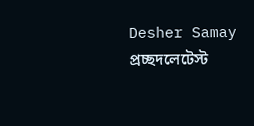Desher Samay
প্রচ্ছদলেটেস্ট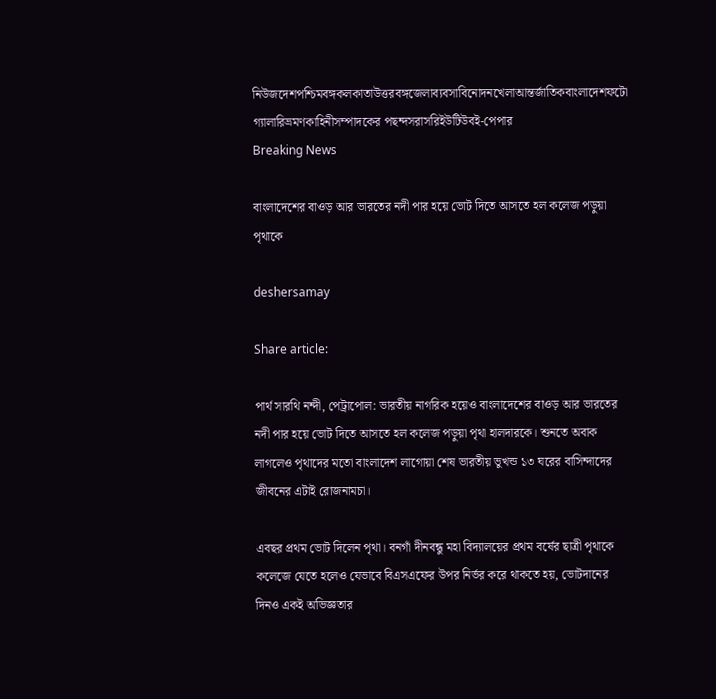নিউজদেশপশ্চিমবঙ্গকলকাতাউত্তরবঙ্গজেলাব্যবসাবিনোদনখেলাআন্তর্জাতিকবাংলাদেশফটো গ্যালারিভ্রমণকাহিনীসম্পাদকের পছন্দসরাসরিইউটিউবই-পেপার
Breaking News

বাংলাদেশের বাওড় আর ভারতের নদী পার হয়ে ভোট দিতে আসতে হল কলেজ পড়ুয়া পৃথাকে

deshersamay

Share article:

পার্থ সারথি নন্দী, পেট্রাপোল: ভারতীয় নাগরিক হয়েও বাংলাদেশের বাওড় আর ভারতের নদী পার হয়ে ভোট দিতে আসতে হল কলেজ পড়ুয়া পৃথা হালদারকে। শুনতে অবাক লাগলেও পৃথাদের মতো বাংলাদেশ লাগোয়া শেষ ভারতীয় ভুখন্ড ১৩ ঘরের বাসিন্দাদের জীবনের এটাই রোজনামচা।

এবছর প্রথম ভোট দিলেন পৃথা। বনগাঁ দীনবন্ধু মহা বিদ্যালয়ের প্রথম বর্ষের ছাত্রী পৃথাকে কলেজে যেতে হলেও যেভাবে বিএসএফের উপর নির্ভর করে থাকতে হয়, ভোটদানের দিনও একই অভিজ্ঞতার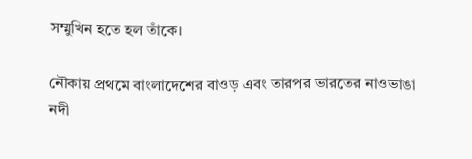সম্মুখিন হতে হল তাঁকে।

নৌকায় প্রথমে বাংলাদেশের বাওড় এবং তারপর ভারতের নাওভাঙা নদী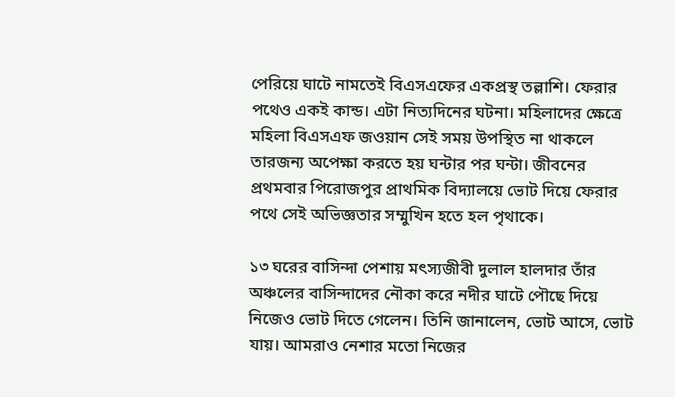পেরিয়ে ঘাটে নামতেই বিএসএফের একপ্রস্থ তল্লাশি। ফেরার পথেও একই কান্ড। এটা নিত্যদিনের ঘটনা। মহিলাদের ক্ষেত্রে মহিলা বিএসএফ জওয়ান সেই সময় উপস্থিত না থাকলে তারজন্য অপেক্ষা করতে হয় ঘন্টার পর ঘন্টা। জীবনের প্রথমবার পিরোজপুর প্রাথমিক বিদ্যালয়ে ভোট দিয়ে ফেরার পথে সেই অভিজ্ঞতার সম্মুখিন হতে হল পৃথাকে।

১৩ ঘরের বাসিন্দা পেশায় মৎস্যজীবী দুলাল হালদার তাঁর অঞ্চলের বাসিন্দাদের নৌকা করে নদীর ঘাটে পৌছে দিয়ে নিজেও ভোট দিতে গেলেন। তিনি জানালেন, ভোট আসে, ভোট যায়। আমরাও নেশার মতো নিজের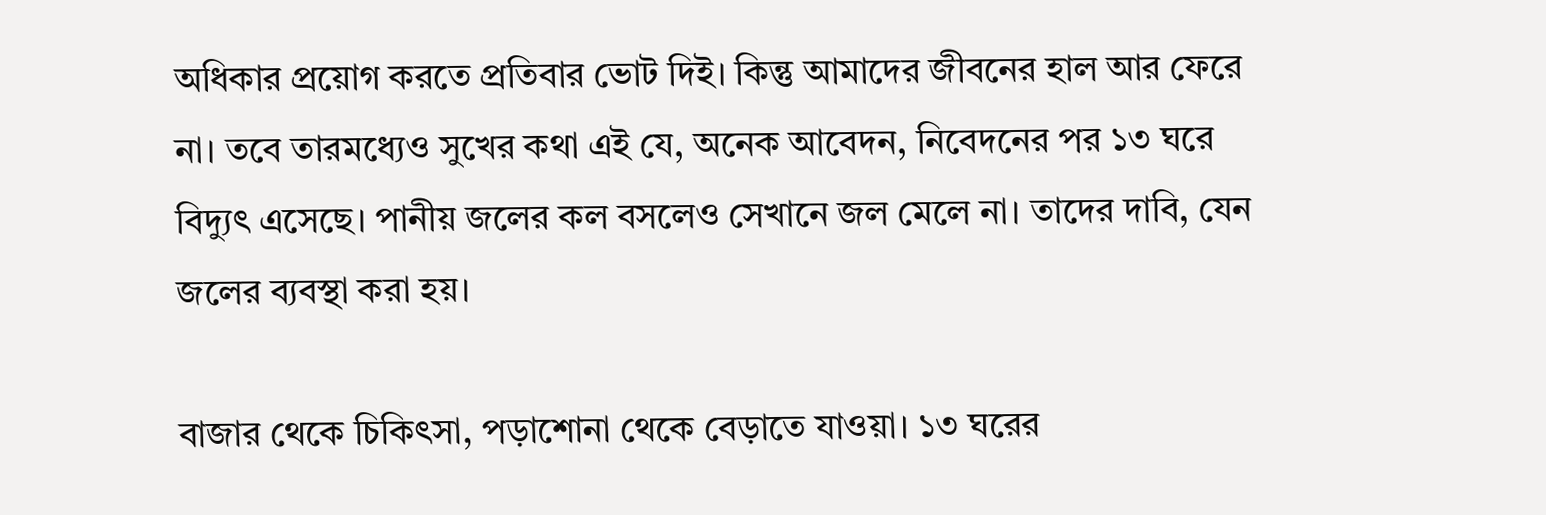অধিকার প্রয়োগ করতে প্রতিবার ভোট দিই। কিন্তু আমাদের জীবনের হাল আর ফেরে না। তবে তারমধ্যেও সুখের কথা এই যে, অনেক আবেদন, নিবেদনের পর ১৩ ঘরে বিদ্যুৎ এসেছে। পানীয় জলের কল বসলেও সেখানে জল মেলে না। তাদের দাবি, যেন জলের ব্যবস্থা করা হয়।

বাজার থেকে চিকিৎসা, পড়াশোনা থেকে বেড়াতে যাওয়া। ১৩ ঘরের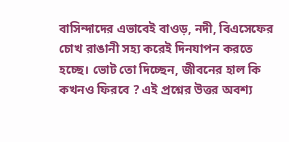বাসিন্দাদের এভাবেই বাওড়, নদী, বিএসেফের চোখ রাঙানী সহ্য করেই দিনযাপন করতে হচ্ছে। ভোট তো দিচ্ছেন, জীবনের হাল কি কখনও ফিরবে ? এই প্রশ্নের উত্তর অবশ্য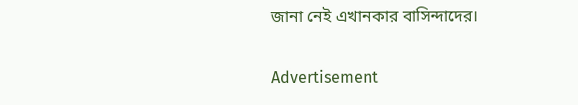জানা নেই এখানকার বাসিন্দাদের।

Advertisement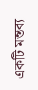একটি মন্তব্য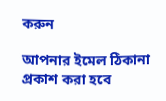করুন

আপনার ইমেল ঠিকানা প্রকাশ করা হবে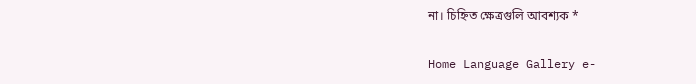না। চিহ্নিত ক্ষেত্রগুলি আবশ্যক *

Home Language Gallery e-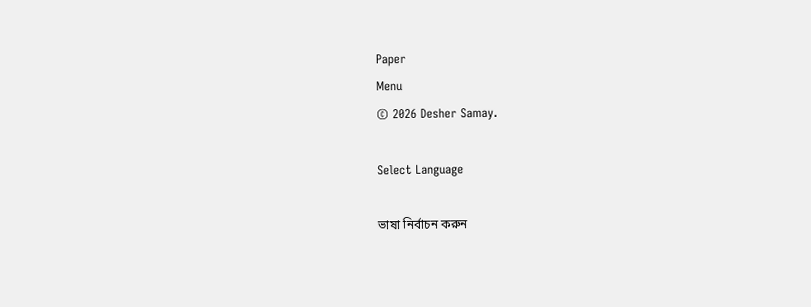Paper
Menu
© 2026 Desher Samay.

Select Language

ভাষা নির্বাচন করুন